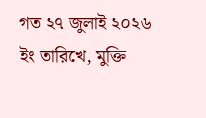গত ২৭ জুলাই ২০২৬ ইং তারিখে, মুক্তি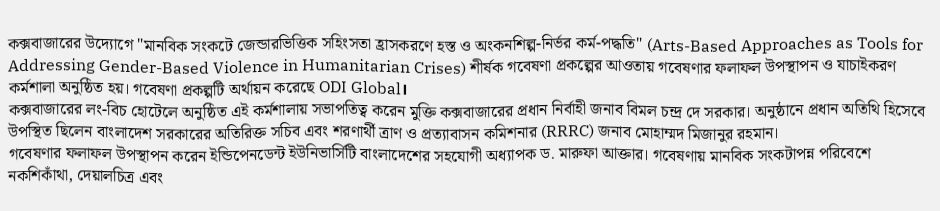কক্সবাজারের উদ্যোগে "মানবিক সংকটে জেন্ডারভিত্তিক সহিংসতা হ্রাসকরণে হস্ত ও অংকনশিল্প-নির্ভর কর্ম-পদ্ধতি" (Arts-Based Approaches as Tools for Addressing Gender-Based Violence in Humanitarian Crises) শীর্ষক গবেষণা প্রকল্পের আওতায় গবেষণার ফলাফল উপস্থাপন ও যাচাইকরণ কর্মশালা অনুষ্ঠিত হয়। গবেষণা প্রকল্পটি অর্থায়ন করেছে ODI Global।
কক্সবাজারের লং-বিচ হোটেলে অনুষ্ঠিত এই কর্মশালায় সভাপতিত্ব করেন মুক্তি কক্সবাজারের প্রধান নির্বাহী জনাব বিমল চন্দ্র দে সরকার। অনুষ্ঠানে প্রধান অতিথি হিসেবে উপস্থিত ছিলেন বাংলাদেশ সরকারের অতিরিক্ত সচিব এবং শরণার্থী ত্রাণ ও প্রত্যাবাসন কমিশনার (RRRC) জনাব মোহাম্মদ মিজানুর রহমান।
গবেষণার ফলাফল উপস্থাপন করেন ইন্ডিপেনডেন্ট ইউনিভার্সিটি বাংলাদেশের সহযোগী অধ্যাপক ড. মারুফা আক্তার। গবেষণায় মানবিক সংকটাপন্ন পরিবেশে নকশিকাঁথা, দেয়ালচিত্র এবং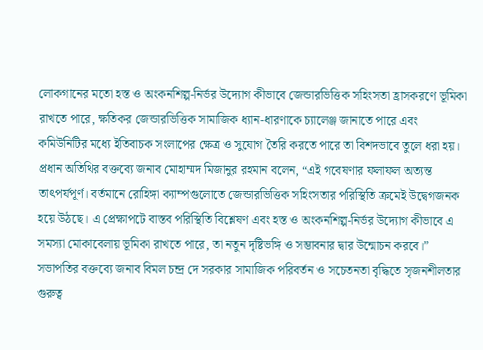লোকগানের মতো হস্ত ও অংকনশিল্প-নির্ভর উদ্যোগ কীভাবে জেন্ডারভিত্তিক সহিংসতা হ্রাসকরণে ভূমিকা রাখতে পারে, ক্ষতিকর জেন্ডারভিত্তিক সামাজিক ধ্যান-ধারণাকে চ্যালেঞ্জ জানাতে পারে এবং কমিউনিটির মধ্যে ইতিবাচক সংলাপের ক্ষেত্র ও সুযোগ তৈরি করতে পারে তা বিশদভাবে তুলে ধরা হয়।
প্রধান অতিথির বক্তব্যে জনাব মোহাম্মদ মিজানুর রহমান বলেন, “এই গবেষণার ফলাফল অত্যন্ত তাৎপর্যপূর্ণ। বর্তমানে রোহিঙ্গা ক্যাম্পগুলোতে জেন্ডারভিত্তিক সহিংসতার পরিস্থিতি ক্রমেই উদ্বেগজনক হয়ে উঠছে। এ প্রেক্ষাপটে বাস্তব পরিস্থিতি বিশ্লেষণ এবং হস্ত ও অংকনশিল্প-নির্ভর উদ্যোগ কীভাবে এ সমস্যা মোকাবেলায় ভূমিকা রাখতে পারে, তা নতুন দৃষ্টিভঙ্গি ও সম্ভাবনার দ্বার উন্মোচন করবে।”
সভাপতির বক্তব্যে জনাব বিমল চন্দ্র দে সরকার সামাজিক পরিবর্তন ও সচেতনতা বৃদ্ধিতে সৃজনশীলতার গুরুত্ব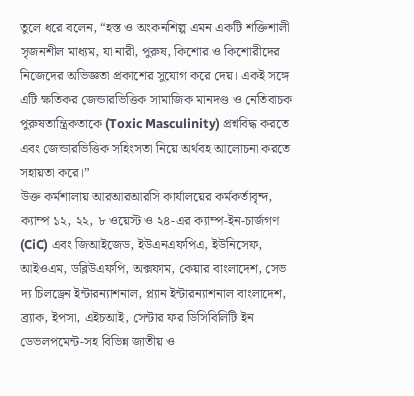তুলে ধরে বলেন, “হস্ত ও অংকনশিল্প এমন একটি শক্তিশালী সৃজনশীল মাধ্যম, যা নারী, পুরুষ, কিশোর ও কিশোরীদের নিজেদের অভিজ্ঞতা প্রকাশের সুযোগ করে দেয়। একই সঙ্গে এটি ক্ষতিকর জেন্ডারভিত্তিক সামাজিক মানদণ্ড ও নেতিবাচক পুরুষতান্ত্রিকতাকে (Toxic Masculinity) প্রশ্নবিদ্ধ করতে এবং জেন্ডারভিত্তিক সহিংসতা নিয়ে অর্থবহ আলোচনা করতে সহায়তা করে।”
উক্ত কর্মশালায় আরআরআরসি কার্যালয়ের কর্মকর্তাবৃন্দ, ক্যাম্প ১২, ২২, ৮ ওয়েস্ট ও ২৪-এর ক্যাম্প-ইন-চার্জগণ (CiC) এবং জিআইজেড, ইউএনএফপিএ, ইউনিসেফ, আইওএম, ডব্লিউএফপি, অক্সফাম, কেয়ার বাংলাদেশ, সেভ দ্য চিলড্রেন ইন্টারন্যাশনাল, প্ল্যান ইন্টারন্যাশনাল বাংলাদেশ, ব্র্যাক, ইপসা, এইচআই, সেন্টার ফর ডিসিবিলিটি ইন ডেভলপমেন্ট-সহ বিভিন্ন জাতীয় ও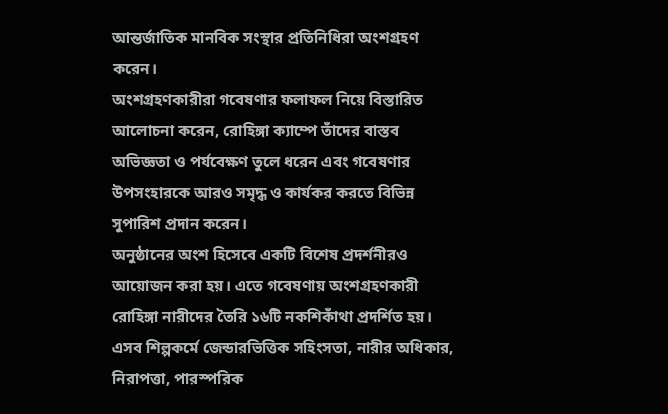আন্তর্জাতিক মানবিক সংস্থার প্রতিনিধিরা অংশগ্রহণ করেন।
অংশগ্রহণকারীরা গবেষণার ফলাফল নিয়ে বিস্তারিত আলোচনা করেন, রোহিঙ্গা ক্যাম্পে তাঁদের বাস্তব অভিজ্ঞতা ও পর্যবেক্ষণ তুলে ধরেন এবং গবেষণার উপসংহারকে আরও সমৃদ্ধ ও কার্যকর করতে বিভিন্ন সুপারিশ প্রদান করেন।
অনুষ্ঠানের অংশ হিসেবে একটি বিশেষ প্রদর্শনীরও আয়োজন করা হয়। এতে গবেষণায় অংশগ্রহণকারী রোহিঙ্গা নারীদের তৈরি ১৬টি নকশিকাঁথা প্রদর্শিত হয়। এসব শিল্পকর্মে জেন্ডারভিত্তিক সহিংসতা, নারীর অধিকার, নিরাপত্তা, পারস্পরিক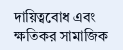দায়িত্ববোধ এবং ক্ষতিকর সামাজিক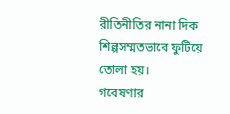রীতিনীতির নানা দিক শিল্পসম্মতভাবে ফুটিয়ে তোলা হয়।
গবেষণার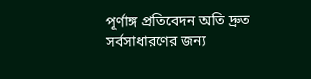পূর্ণাঙ্গ প্রতিবেদন অতি দ্রুত সর্বসাধারণের জন্য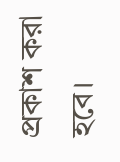প্রকাশ করা হবে।